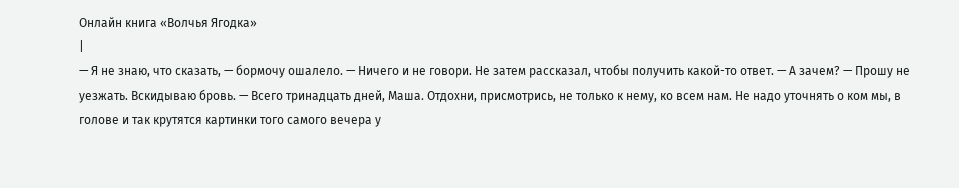Онлайн книга «Волчья Ягодка»
|
— Я не знаю, что сказать, — бормочу ошалело. — Ничего и не говори. Не затем рассказал, чтобы получить какой-то ответ. — А зачем? — Прошу не уезжать. Вскидываю бровь. — Всего тринадцать дней, Маша. Отдохни, присмотрись, не только к нему, ко всем нам. Не надо уточнять о ком мы, в голове и так крутятся картинки того самого вечера у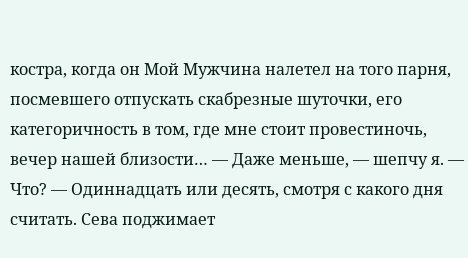костра, когда он Мой Мужчина налетел на того парня, посмевшего отпускать скабрезные шуточки, его категоричность в том, где мне стоит провестиночь, вечер нашей близости… — Даже меньше, — шепчу я. — Что? — Одиннадцать или десять, смотря с какого дня считать. Сева поджимает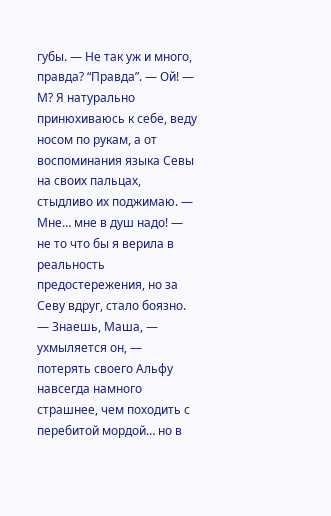губы. — Не так уж и много, правда? “Правда”. — Ой! — М? Я натурально принюхиваюсь к себе, веду носом по рукам, а от воспоминания языка Севы на своих пальцах, стыдливо их поджимаю. — Мне… мне в душ надо! — не то что бы я верила в реальность предостережения, но за Севу вдруг, стало боязно. — Знаешь, Маша, — ухмыляется он, — потерять своего Альфу навсегда намного страшнее, чем походить с перебитой мордой… но в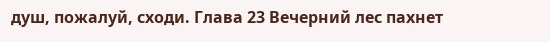душ, пожалуй, сходи. Глава 23 Вечерний лес пахнет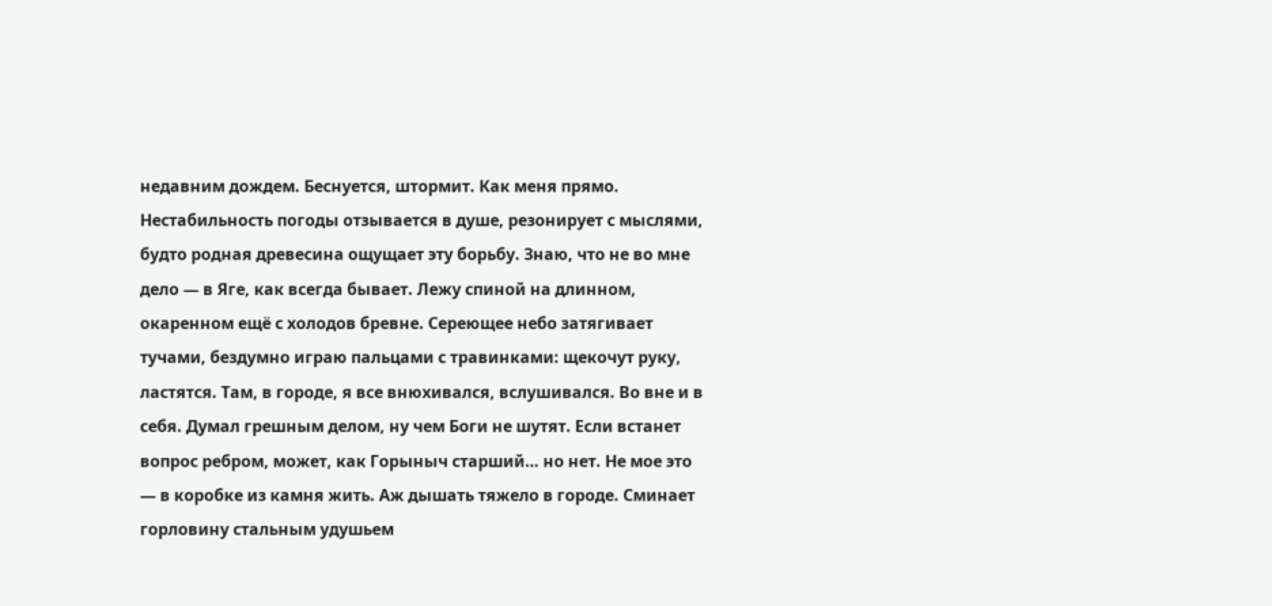недавним дождем. Беснуется, штормит. Как меня прямо. Нестабильность погоды отзывается в душе, резонирует с мыслями, будто родная древесина ощущает эту борьбу. Знаю, что не во мне дело — в Яге, как всегда бывает. Лежу спиной на длинном, окаренном ещё с холодов бревне. Сереющее небо затягивает тучами, бездумно играю пальцами с травинками: щекочут руку, ластятся. Там, в городе, я все внюхивался, вслушивался. Во вне и в себя. Думал грешным делом, ну чем Боги не шутят. Если встанет вопрос ребром, может, как Горыныч старший… но нет. Не мое это — в коробке из камня жить. Аж дышать тяжело в городе. Сминает горловину стальным удушьем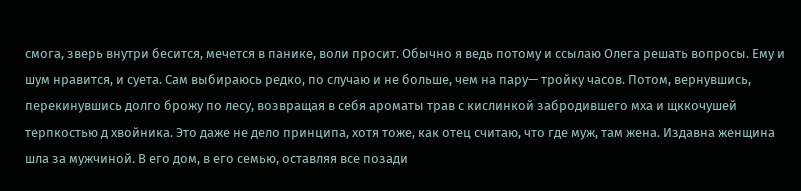смога, зверь внутри бесится, мечется в панике, воли просит. Обычно я ведь потому и ссылаю Олега решать вопросы. Ему и шум нравится, и суета. Сам выбираюсь редко, по случаю и не больше, чем на пару— тройку часов. Потом, вернувшись, перекинувшись долго брожу по лесу, возвращая в себя ароматы трав с кислинкой забродившего мха и щккочушей терпкостью д хвойника. Это даже не дело принципа, хотя тоже, как отец считаю, что где муж, там жена. Издавна женщина шла за мужчиной. В его дом, в его семью, оставляя все позади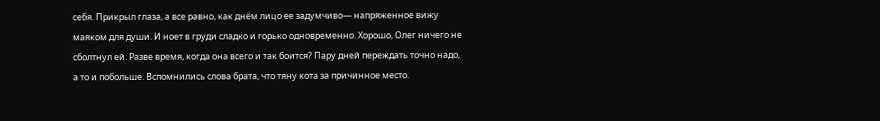себя. Прикрыл глаза, а все равно, как днём лицо ее задумчиво— напряженное вижу маяком для души. И ноет в груди сладко и горько одновременно. Хорошо, Олег ничего не сболтнул ей. Разве время, когда она всего и так боится? Пару дней переждать точно надо, а то и побольше. Вспомнились слова брата, что тяну кота за причинное место.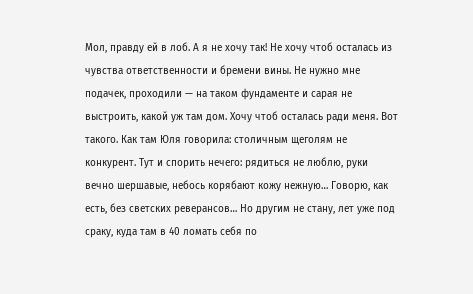Мол, правду ей в лоб. А я не хочу так! Не хочу чтоб осталась из чувства ответственности и бремени вины. Не нужно мне подачек, проходили — на таком фундаменте и сарая не выстроить, какой уж там дом. Хочу чтоб осталась ради меня. Вот такого. Как там Юля говорила: столичным щеголям не конкурент. Тут и спорить нечего: рядиться не люблю, руки вечно шершавые, небось корябают кожу нежную… Говорю, как есть, без светских реверансов… Но другим не стану, лет уже под сраку, куда там в 40 ломать себя по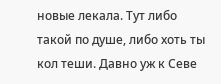новые лекала. Тут либо такой по душе, либо хоть ты кол теши. Давно уж к Севе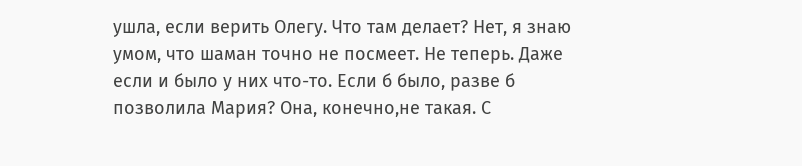ушла, если верить Олегу. Что там делает? Нет, я знаю умом, что шаман точно не посмеет. Не теперь. Даже если и было у них что-то. Если б было, разве б позволила Мария? Она, конечно,не такая. С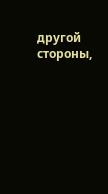другой стороны,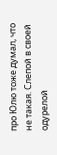про Юлю тоже думал, что не такая. Слепой в своей одурелой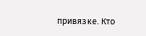привязке. Кто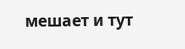мешает и тут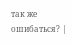так же ошибаться? |